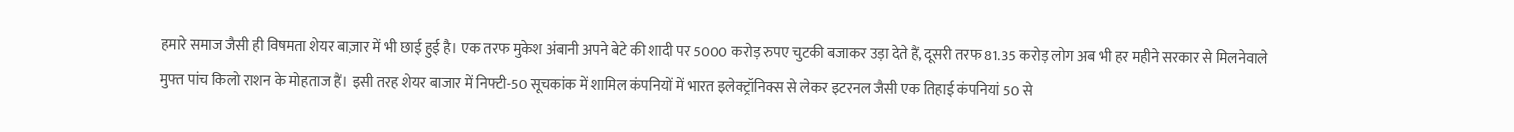हमारे समाज जैसी ही विषमता शेयर बाज़ार में भी छाई हुई है। एक तरफ मुकेश अंबानी अपने बेटे की शादी पर 5000 करोड़ रुपए चुटकी बजाकर उड़ा देते हैं, दूसरी तरफ 81.35 करोड़ लोग अब भी हर महीने सरकार से मिलनेवाले मुफ्त पांच किलो राशन के मोहताज हैं। इसी तरह शेयर बाजार में निफ्टी-50 सूचकांक में शामिल कंपनियों में भारत इलेक्ट्रॉनिक्स से लेकर इटरनल जैसी एक तिहाई कंपनियां 50 से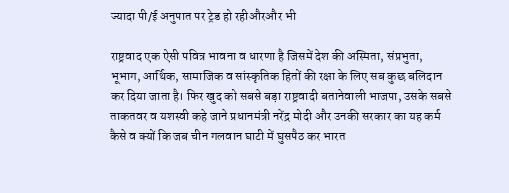ज्यादा पी/ई अनुपात पर ट्रेड हो रहीऔरऔर भी

राष्ट्रवाद एक ऐसी पवित्र भावना व धारणा है जिसमें देश की अस्मिता, संप्रभुता, भूभाग, आर्थिक, सामाजिक व सांस्कृतिक हितों की रक्षा के लिए सब कुछ बलिदान कर दिया जाता है। फिर खुद को सबसे बड़ा राष्ट्रवादी बतानेवाली भाजपा, उसके सबसे ताकतवर व यशस्वी कहे जाने प्रधानमंत्री नरेंद्र मोदी और उनकी सरकार का यह कर्म कैसे व क्यों कि जब चीन गलवान घाटी में घुसपैठ कर भारत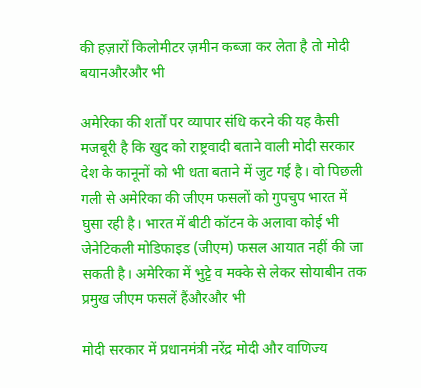की हज़ारों किलोमीटर ज़मीन कब्जा कर लेता है तो मोदी बयानऔरऔर भी

अमेरिका की शर्तों पर व्यापार संधि करने की यह कैसी मजबूरी है कि खुद को राष्ट्रवादी बताने वाली मोदी सरकार देश के कानूनों को भी धता बताने में जुट गई है। वो पिछली गली से अमेरिका की जीएम फसलों को गुपचुप भारत में घुसा रही है। भारत में बीटी कॉटन के अलावा कोई भी जेनेटिकली मोडिफाइड (जीएम) फसल आयात नहीं की जा सकती है। अमेरिका में भुट्टे व मक्के से लेकर सोयाबीन तक प्रमुख जीएम फसलें हैंऔरऔर भी

मोदी सरकार में प्रधानमंत्री नरेंद्र मोदी और वाणिज्य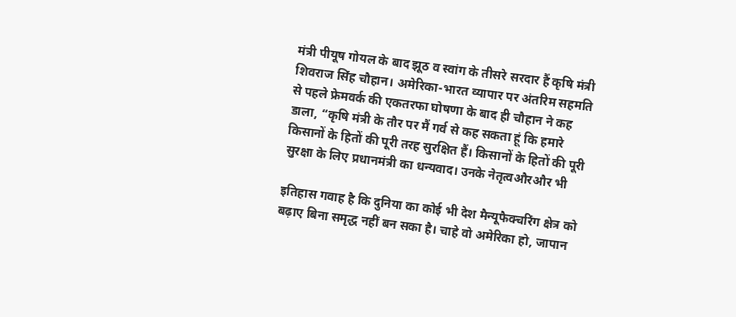मंत्री पीयूष गोयल के बाद झूठ व स्वांग के तीसरे सरदार हैं कृषि मंत्री शिवराज सिंह चौहान। अमेरिका-भारत व्यापार पर अंतरिम सहमति से पहले फ्रेमवर्क की एकतरफा घोषणा के बाद ही चौहान ने कह डाला, “कृषि मंत्री के तौर पर मैं गर्व से कह सकता हूं कि हमारे किसानों के हितों की पूरी तरह सुरक्षित हैं। किसानों के हितों की पूरी सुरक्षा के लिए प्रधानमंत्री का धन्यवाद। उनके नेतृत्वऔरऔर भी

इतिहास गवाह है कि दुनिया का कोई भी देश मैन्यूफैक्चरिंग क्षेत्र को बढ़ाए बिना समृद्ध नहीं बन सका है। चाहे वो अमेरिका हो, जापान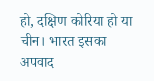हो, दक्षिण कोरिया हो या चीन। भारत इसका अपवाद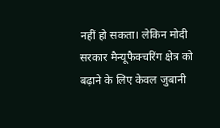नहीं हो सकता। लेकिन मोदी सरकार मैन्यूफैक्चरिंग क्षेत्र को बढ़ाने के लिए केवल जुबानी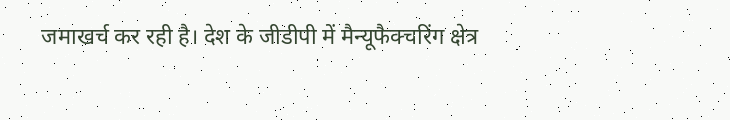जमाखर्च कर रही है। देश के जीडीपी में मैन्यूफैक्चरिंग क्षेत्र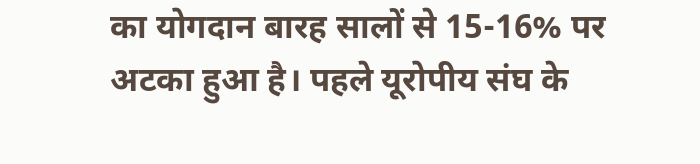का योगदान बारह सालों से 15-16% पर अटका हुआ है। पहले यूरोपीय संघ के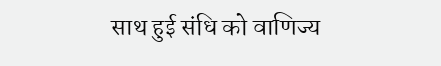साथ हुई संधि को वाणिज्य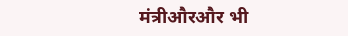मंत्रीऔरऔर भी